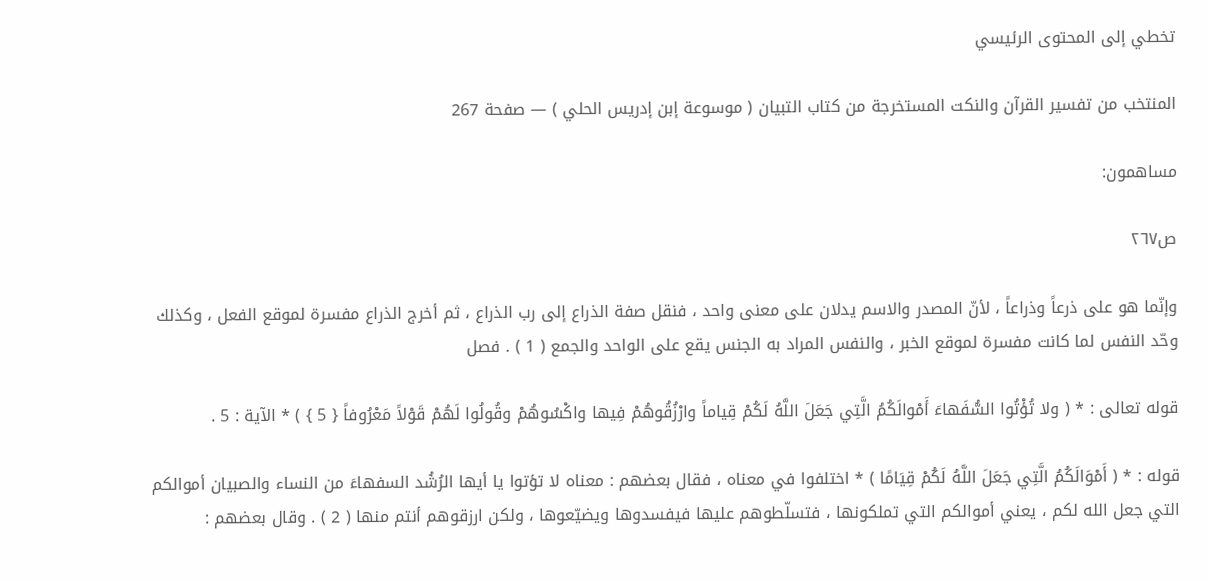تخطي إلى المحتوى الرئيسي

المنتخب من تفسير القرآن والنكت المستخرجة من كتاب التبيان ( موسوعة إبن إدريس الحلي ) — صفحة 267

مساهمون:

ص٢٦٧

وإنّما هو على ذرعاً وذراعاً ، لأنّ المصدر والاسم يدلان على معنى واحد ، فنقل صفة الذراع إلى رب الذراع ، ثم أخرج الذراع مفسرة لموقع الفعل ، وكذلك وحّد النفس لما كانت مفسرة لموقع الخبر ، والنفس المراد به الجنس يقع على الواحد والجمع ( 1 ) . فصل

قوله تعالى : * ( ولا تُؤْتُوا السُّفَهاءَ أَمْوالَكُمُ الَّتِي جَعَلَ اللَّهُ لَكُمْ قِياماً وارْزُقُوهُمْ فِيها واكْسُوهُمْ وقُولُوا لَهُمْ قَوْلاً مَعْرُوفاً { 5 } ) * الآية : 5 .

قوله : * ( أَمْوَالَكُمُ الَّتِي جَعَلَ اللَّهُ لَكُمْ قِيَامًا ) * اختلفوا في معناه ، فقال بعضهم : معناه لا تؤتوا يا أيها الرُشُد السفهاءَ من النساء والصبيان أموالكم التي جعل الله لكم ، يعني أموالكم التي تملكونها ، فتسلّطوهم عليها فيفسدوها ويضيّعوها ، ولكن ارزقوهم أنتم منها ( 2 ) . وقال بعضهم :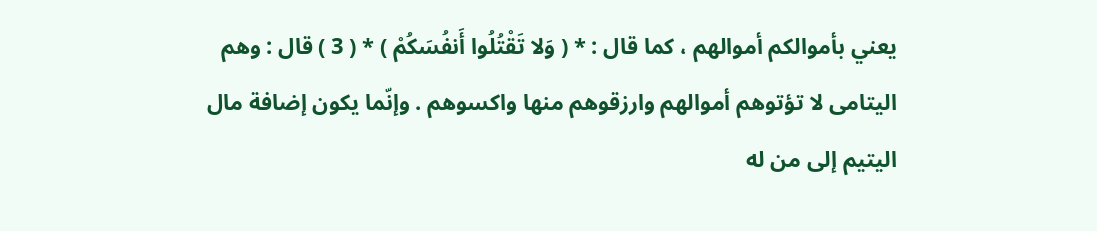يعني بأموالكم أموالهم ، كما قال : * ( وَلا تَقْتُلُوا أَنفُسَكُمْ ) * ( 3 ) قال : وهم اليتامى لا تؤتوهم أموالهم وارزقوهم منها واكسوهم . وإنّما يكون إضافة مال اليتيم إلى من له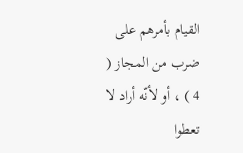القيام بأمرهم على ضرب من المجاز ( 4 ) ، أو لأنّه أراد لا تعطوا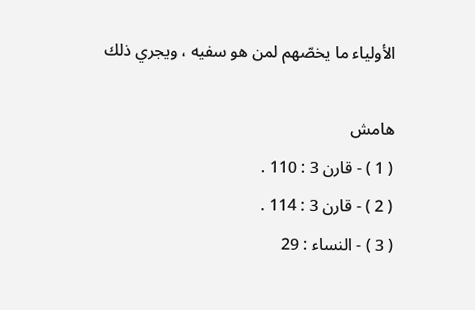الأولياء ما يخصّهم لمن هو سفيه ، ويجري ذلك

هامش
( 1 ) - قارن 3 : 110 .
( 2 ) - قارن 3 : 114 .
( 3 ) - النساء : 29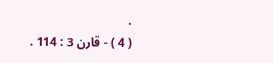.
( 4 ) - قارن 3 : 114 .